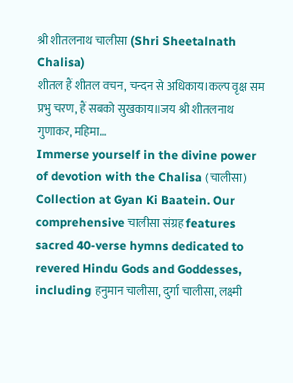श्री शीतलनाथ चालीसा (Shri Sheetalnath Chalisa)
शीतल हैं शीतल वचन, चन्दन से अधिकाय।कल्प वृक्ष सम प्रभु चरण, हैं सबको सुखकाय॥जय श्री शीतलनाथ गुणाकर, महिमा…
Immerse yourself in the divine power of devotion with the Chalisa (चालीसा) Collection at Gyan Ki Baatein. Our comprehensive चालीसा संग्रह features sacred 40-verse hymns dedicated to revered Hindu Gods and Goddesses, including हनुमान चालीसा, दुर्गा चालीसा, लक्ष्मी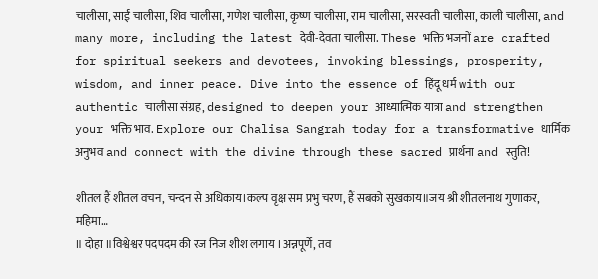चालीसा, साईं चालीसा, शिव चालीसा, गणेश चालीसा, कृष्ण चालीसा, राम चालीसा, सरस्वती चालीसा, काली चालीसा, and many more, including the latest देवी-देवता चालीसा. These भक्ति भजनों are crafted for spiritual seekers and devotees, invoking blessings, prosperity, wisdom, and inner peace. Dive into the essence of हिंदू धर्म with our authentic चालीसा संग्रह, designed to deepen your आध्यात्मिक यात्रा and strengthen your भक्ति भाव. Explore our Chalisa Sangrah today for a transformative धार्मिक अनुभव and connect with the divine through these sacred प्रार्थना and स्तुति!

शीतल हैं शीतल वचन, चन्दन से अधिकाय।कल्प वृक्ष सम प्रभु चरण, हैं सबको सुखकाय॥जय श्री शीतलनाथ गुणाकर, महिमा…
॥ दोहा ॥विश्वेश्वर पदपदम की रज निज शीश लगाय ।अन्नपूर्णे, तव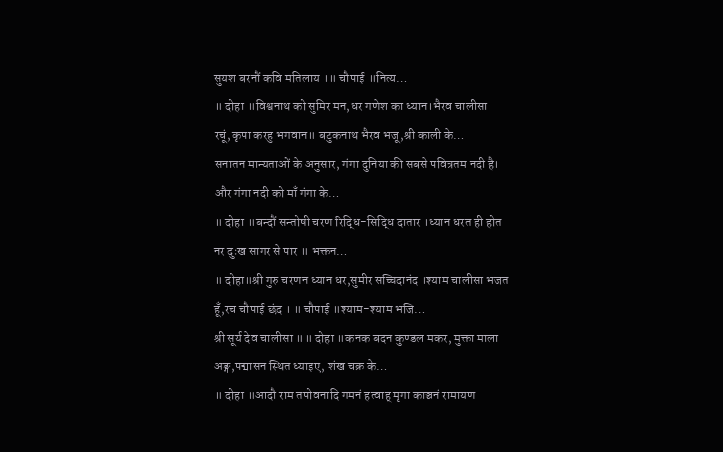सुयश बरनौं कवि मतिलाय ।॥ चौपाई ॥नित्य…
॥ दोहा ॥विश्वनाथ को सुमिर मन,धर गणेश का ध्यान।भैरव चालीसा रचूं,कृपा करहु भगवान॥ बटुकनाथ भैरव भजू,श्री काली के…
सनातन मान्यताओं के अनुसार, गंगा दुनिया की सबसे पवित्रतम नदी है। और गंगा नदी को माँ गंगा के…
॥ दोहा ॥बन्दौं सन्तोषी चरण रिद्धि-सिद्धि दातार ।ध्यान धरत ही होत नर दुःख सागर से पार ॥ भक्तन…
॥ दोहा॥श्री गुरु चरणन ध्यान धर,सुमीर सच्चिदानंद ।श्याम चालीसा भजत हूँ,रच चौपाई छंद । ॥ चौपाई ॥श्याम-श्याम भजि…
श्री सूर्य देव चालीसा ॥॥ दोहा ॥कनक बदन कुण्डल मकर, मुक्ता माला अङ्ग,पद्मासन स्थित ध्याइए, शंख चक्र के…
॥ दोहा ॥आदौ राम तपोवनादि गमनं हत्वाह् मृगा काञ्चनं रामायण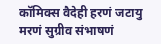कॉमिक्स वैदेही हरणं जटायु मरणं सुग्रीव संभाषणं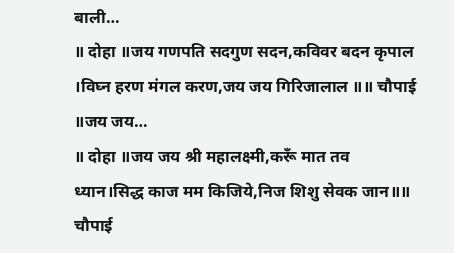बाली…
॥ दोहा ॥जय गणपति सदगुण सदन,कविवर बदन कृपाल ।विघ्न हरण मंगल करण,जय जय गिरिजालाल ॥॥ चौपाई ॥जय जय…
॥ दोहा ॥जय जय श्री महालक्ष्मी,करूँ मात तव ध्यान।सिद्ध काज मम किजिये,निज शिशु सेवक जान॥॥ चौपाई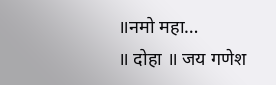॥नमो महा…
॥ दोहा ॥ जय गणेश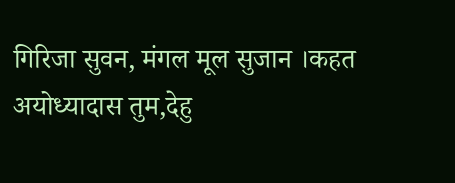गिरिजा सुवन, मंगल मूल सुजान ।कहत अयोध्यादास तुम,देहु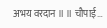अभय वरदान ॥ ॥ चौपाई…